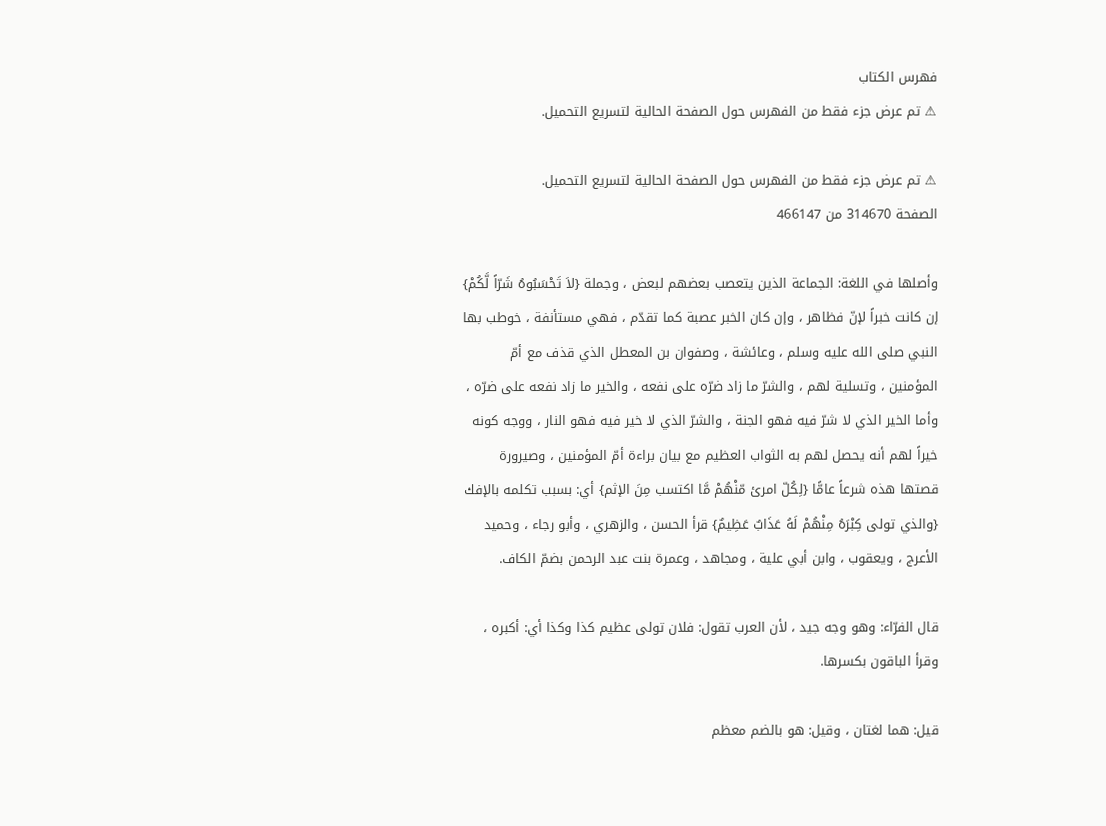فهرس الكتاب
⚠ تم عرض جزء فقط من الفهرس حول الصفحة الحالية لتسريع التحميل.

⚠ تم عرض جزء فقط من الفهرس حول الصفحة الحالية لتسريع التحميل.
الصفحة 314670 من 466147

وأصلها في اللغة: الجماعة الذين يتعصب بعضهم لبعض ، وجملة {لاَ تَحْسَبُوهُ شَرّاً لَّكُمْ} إن كانت خبراً لإنّ فظاهر ، وإن كان الخبر عصبة كما تقدّم ، فهي مستأنفة ، خوطب بها النبي صلى الله عليه وسلم ، وعائشة ، وصفوان بن المعطل الذي قذف مع أمّ المؤمنين ، وتسلية لهم ، والشرّ ما زاد ضرّه على نفعه ، والخير ما زاد نفعه على ضرّه ، وأما الخير الذي لا شرّ فيه فهو الجنة ، والشرّ الذي لا خير فيه فهو النار ، ووجه كونه خيراً لهم أنه يحصل لهم به الثواب العظيم مع بيان براءة أمّ المؤمنين ، وصيرورة قصتها هذه شرعاً عامًّا {لِكُلّ امرئ مّنْهُمْ مَّا اكتسب مِنَ الإثم} أي: بسبب تكلمه بالإفك {والذي تولى كِبْرَهُ مِنْهُمْ لَهُ عَذَابٌ عَظِيمٌ} قرأ الحسن ، والزهري ، وأبو رجاء ، وحميد الأعرج ، ويعقوب ، وابن أبي علية ، ومجاهد ، وعمرة بنت عبد الرحمن بضمّ الكاف.

قال الفرّاء: وهو وجه جيد ، لأن العرب تقول: فلان تولى عظيم كذا وكذا أي: أكبره ، وقرأ الباقون بكسرها.

قيل: هما لغتان ، وقيل: هو بالضم معظم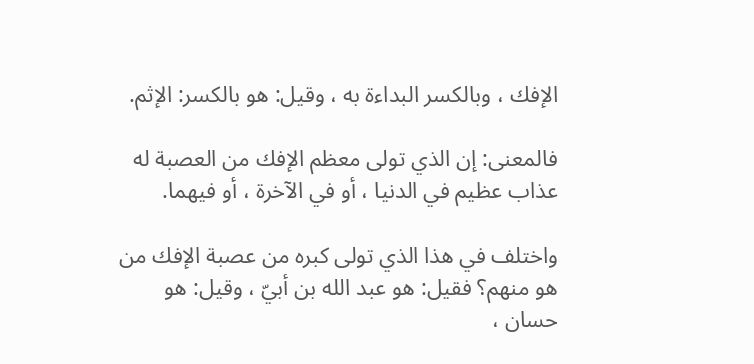الإفك ، وبالكسر البداءة به ، وقيل: هو بالكسر: الإثم.

فالمعنى: إن الذي تولى معظم الإفك من العصبة له عذاب عظيم في الدنيا ، أو في الآخرة ، أو فيهما.

واختلف في هذا الذي تولى كبره من عصبة الإفك من هو منهم؟ فقيل: هو عبد الله بن أبيّ ، وقيل: هو حسان ،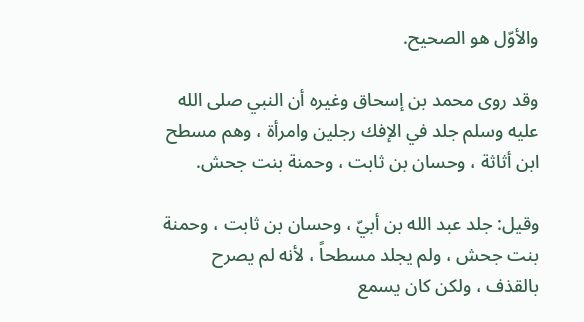والأوّل هو الصحيح.

وقد روى محمد بن إسحاق وغيره أن النبي صلى الله عليه وسلم جلد في الإفك رجلين وامرأة ، وهم مسطح ابن أثاثة ، وحسان بن ثابت ، وحمنة بنت جحش.

وقيل: جلد عبد الله بن أبيّ ، وحسان بن ثابت ، وحمنة بنت جحش ، ولم يجلد مسطحاً ، لأنه لم يصرح بالقذف ، ولكن كان يسمع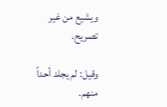ويشيع من غير تصريح.

وقيل: لم يجلد أحداً منهم.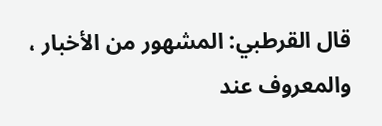قال القرطبي: المشهور من الأخبار ، والمعروف عند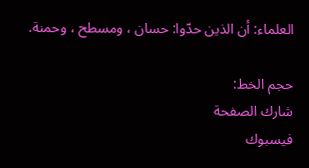العلماء: أن الذين حدّوا: حسان ، ومسطح ، وحمنة.

حجم الخط:
شارك الصفحة
فيسبوك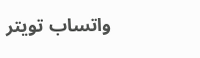واتساب تويتر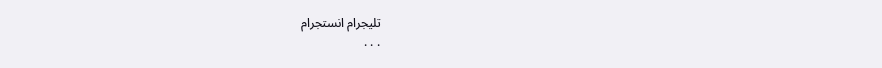تليجرام انستجرام
. . .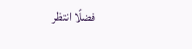فضلًا انتظر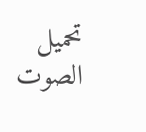تحميل الصوت